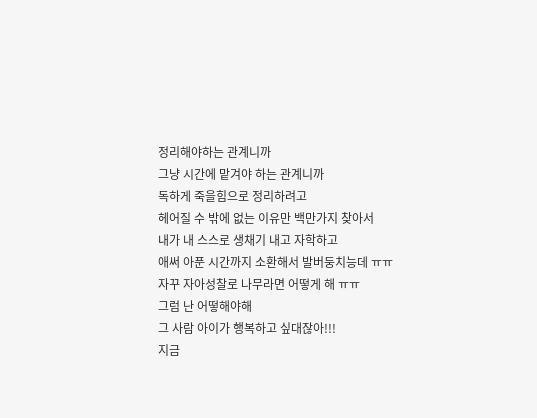정리해야하는 관계니까
그냥 시간에 맡겨야 하는 관계니까
독하게 죽을힘으로 정리하려고
헤어질 수 밖에 없는 이유만 백만가지 찾아서
내가 내 스스로 생채기 내고 자학하고
애써 아푼 시간까지 소환해서 발버둥치능데 ㅠㅠ
자꾸 자아성찰로 나무라면 어떻게 해 ㅠㅠ
그럼 난 어떻해야해
그 사람 아이가 행복하고 싶대잖아!!!
지금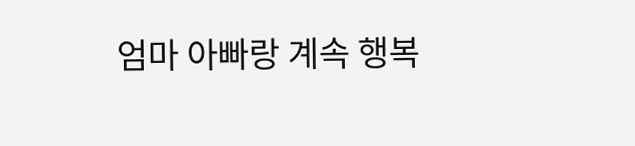엄마 아빠랑 계속 행복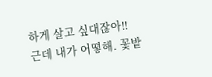하게 살고 싶대잖아!!
근데 내가 어떻해. 꽃밭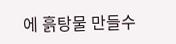에 흙탕물 만들수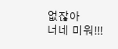없잖아
너네 미워!!!